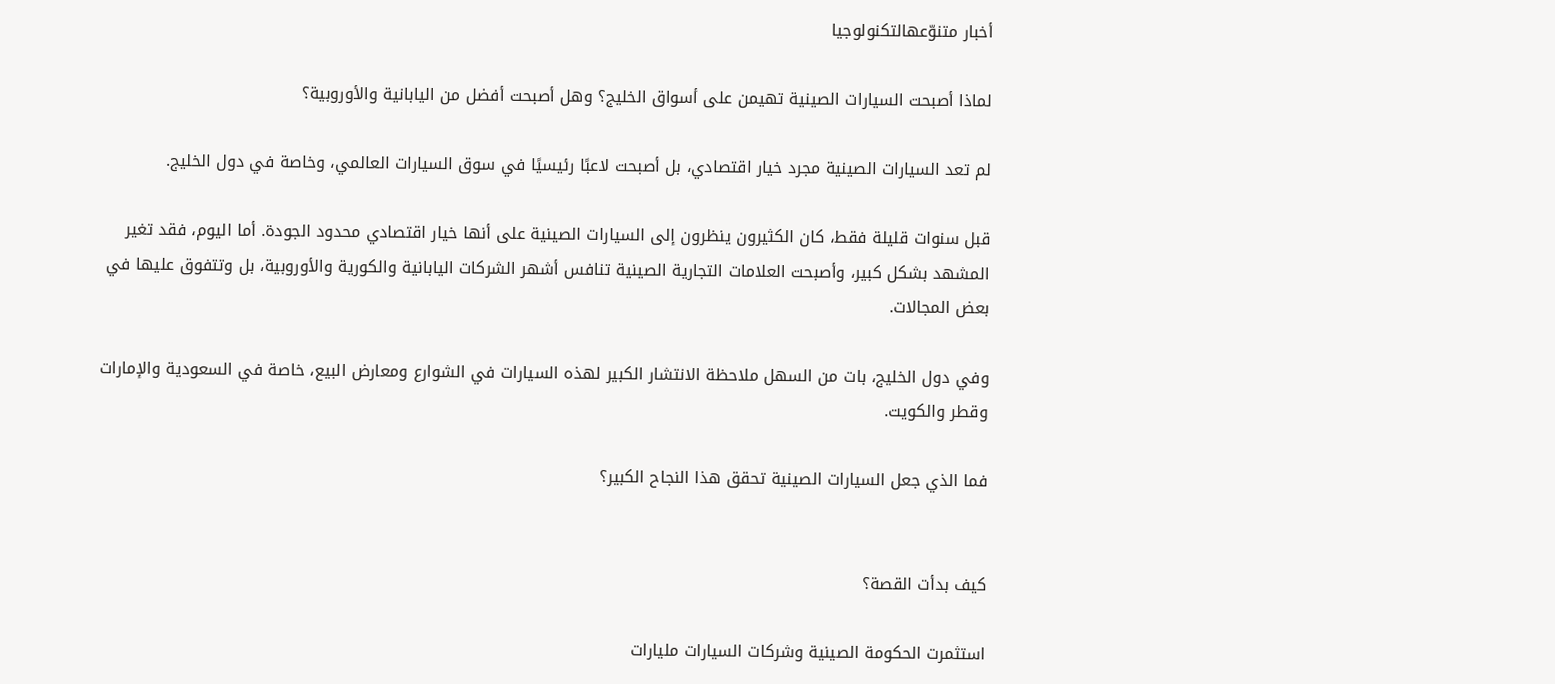أخبار متنوّعهالتكنولوجيا

لماذا أصبحت السيارات الصينية تهيمن على أسواق الخليج؟ وهل أصبحت أفضل من اليابانية والأوروبية؟

لم تعد السيارات الصينية مجرد خيار اقتصادي، بل أصبحت لاعبًا رئيسيًا في سوق السيارات العالمي، وخاصة في دول الخليج.

قبل سنوات قليلة فقط، كان الكثيرون ينظرون إلى السيارات الصينية على أنها خيار اقتصادي محدود الجودة. أما اليوم، فقد تغير المشهد بشكل كبير، وأصبحت العلامات التجارية الصينية تنافس أشهر الشركات اليابانية والكورية والأوروبية، بل وتتفوق عليها في بعض المجالات.

وفي دول الخليج، بات من السهل ملاحظة الانتشار الكبير لهذه السيارات في الشوارع ومعارض البيع، خاصة في السعودية والإمارات وقطر والكويت.

فما الذي جعل السيارات الصينية تحقق هذا النجاح الكبير؟


كيف بدأت القصة؟

استثمرت الحكومة الصينية وشركات السيارات مليارات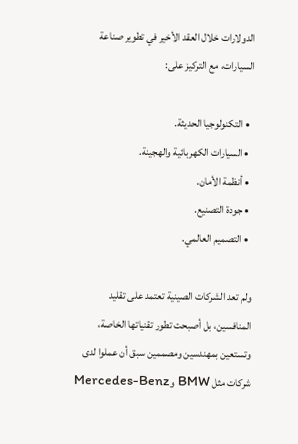الدولارات خلال العقد الأخير في تطوير صناعة السيارات، مع التركيز على:

  • التكنولوجيا الحديثة.
  • السيارات الكهربائية والهجينة.
  • أنظمة الأمان.
  • جودة التصنيع.
  • التصميم العالمي.

ولم تعد الشركات الصينية تعتمد على تقليد المنافسين، بل أصبحت تطور تقنياتها الخاصة، وتستعين بمهندسين ومصممين سبق أن عملوا لدى شركات مثل BMW وMercedes-Benz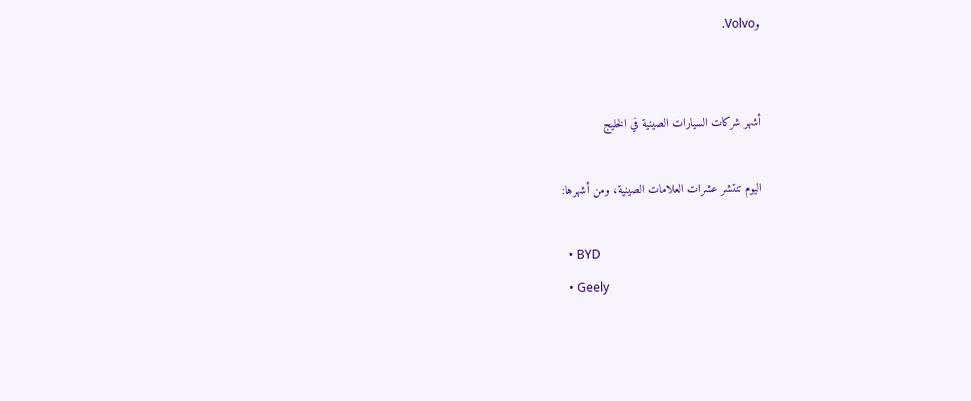وVolvo.


أشهر شركات السيارات الصينية في الخليج

اليوم تنتشر عشرات العلامات الصينية، ومن أشهرها:

  • BYD
  • Geely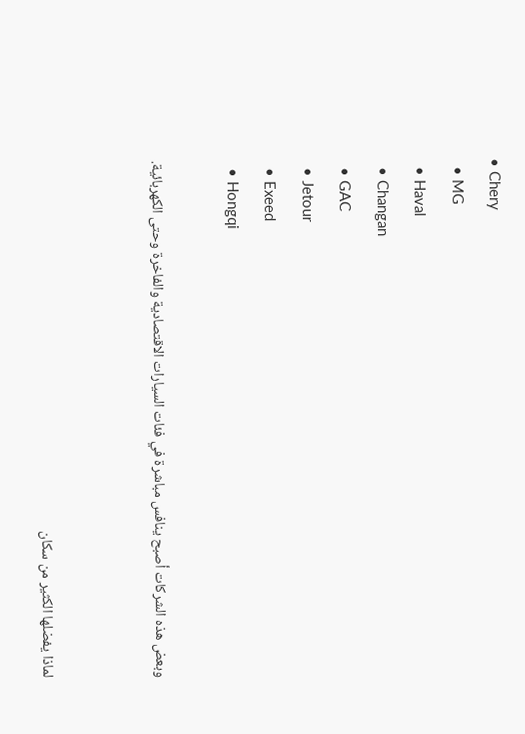• Chery
  • MG
  • Haval
  • Changan
  • GAC
  • Jetour
  • Exeed
  • Hongqi

وبعض هذه الشركات أصبح ينافس مباشرة في فئات السيارات الاقتصادية والفاخرة وحتى الكهربائية.


لماذا يفضلها الكثير من سكان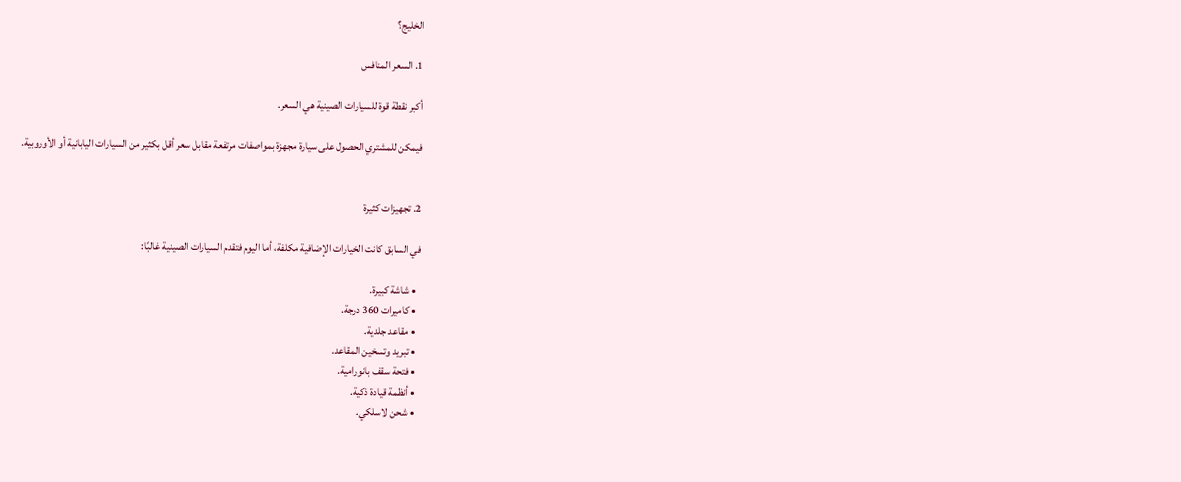الخليج؟

1. السعر المنافس

أكبر نقطة قوة للسيارات الصينية هي السعر.

فيمكن للمشتري الحصول على سيارة مجهزة بمواصفات مرتفعة مقابل سعر أقل بكثير من السيارات اليابانية أو الأوروبية.


2. تجهيزات كثيرة

في السابق كانت الخيارات الإضافية مكلفة، أما اليوم فتقدم السيارات الصينية غالبًا:

  • شاشة كبيرة.
  • كاميرات 360 درجة.
  • مقاعد جلدية.
  • تبريد وتسخين المقاعد.
  • فتحة سقف بانورامية.
  • أنظمة قيادة ذكية.
  • شحن لاسلكي.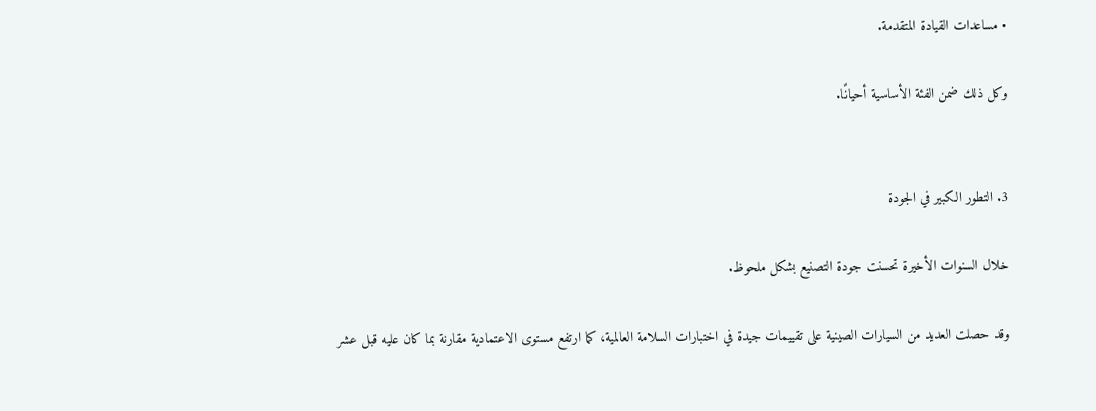• مساعدات القيادة المتقدمة.

وكل ذلك ضمن الفئة الأساسية أحيانًا.


3. التطور الكبير في الجودة

خلال السنوات الأخيرة تحسنت جودة التصنيع بشكل ملحوظ.

وقد حصلت العديد من السيارات الصينية على تقييمات جيدة في اختبارات السلامة العالمية، كما ارتفع مستوى الاعتمادية مقارنة بما كان عليه قبل عشر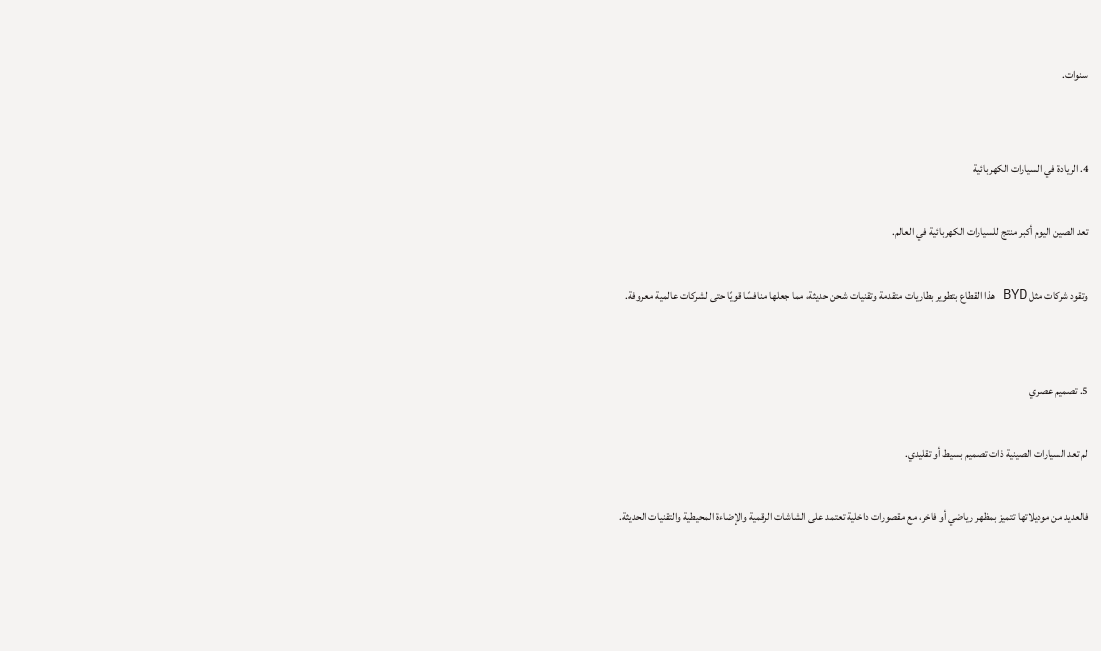سنوات.


4. الريادة في السيارات الكهربائية

تعد الصين اليوم أكبر منتج للسيارات الكهربائية في العالم.

وتقود شركات مثل BYD هذا القطاع بتطوير بطاريات متقدمة وتقنيات شحن حديثة، مما جعلها منافسًا قويًا حتى لشركات عالمية معروفة.


5. تصميم عصري

لم تعد السيارات الصينية ذات تصميم بسيط أو تقليدي.

فالعديد من موديلاتها تتميز بمظهر رياضي أو فاخر، مع مقصورات داخلية تعتمد على الشاشات الرقمية والإضاءة المحيطية والتقنيات الحديثة.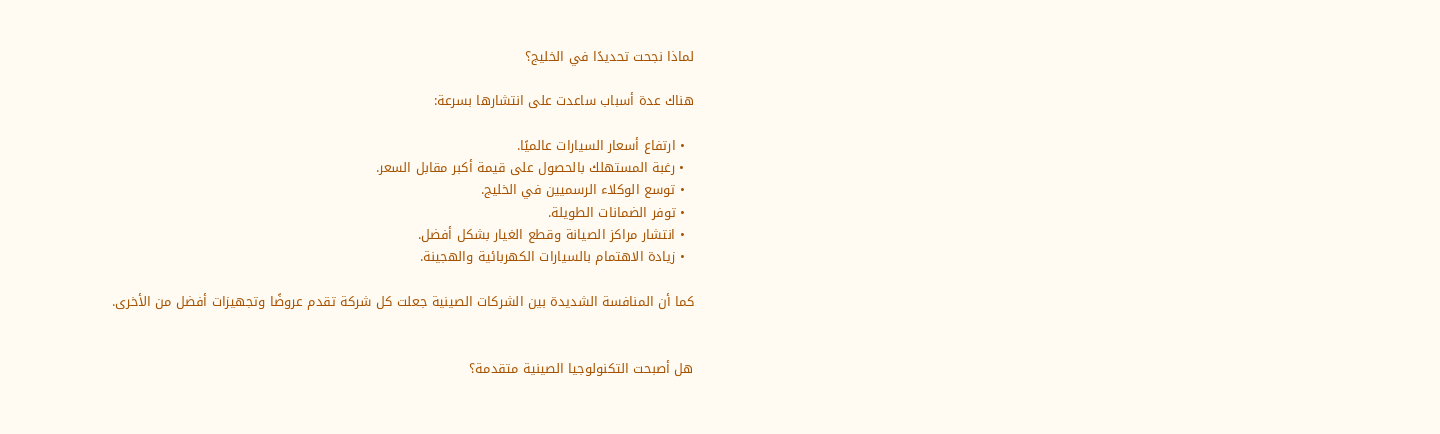لماذا نجحت تحديدًا في الخليج؟

هناك عدة أسباب ساعدت على انتشارها بسرعة:

  • ارتفاع أسعار السيارات عالميًا.
  • رغبة المستهلك بالحصول على قيمة أكبر مقابل السعر.
  • توسع الوكلاء الرسميين في الخليج.
  • توفر الضمانات الطويلة.
  • انتشار مراكز الصيانة وقطع الغيار بشكل أفضل.
  • زيادة الاهتمام بالسيارات الكهربائية والهجينة.

كما أن المنافسة الشديدة بين الشركات الصينية جعلت كل شركة تقدم عروضًا وتجهيزات أفضل من الأخرى.


هل أصبحت التكنولوجيا الصينية متقدمة؟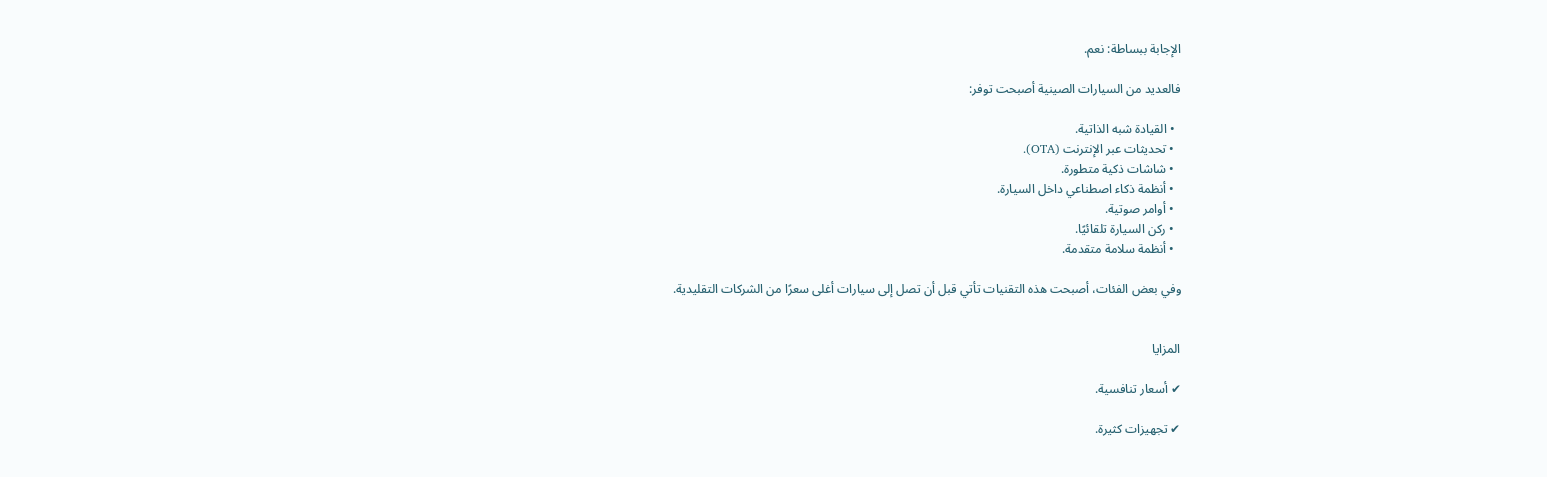الإجابة ببساطة: نعم.

فالعديد من السيارات الصينية أصبحت توفر:

  • القيادة شبه الذاتية.
  • تحديثات عبر الإنترنت (OTA).
  • شاشات ذكية متطورة.
  • أنظمة ذكاء اصطناعي داخل السيارة.
  • أوامر صوتية.
  • ركن السيارة تلقائيًا.
  • أنظمة سلامة متقدمة.

وفي بعض الفئات، أصبحت هذه التقنيات تأتي قبل أن تصل إلى سيارات أغلى سعرًا من الشركات التقليدية.


المزايا

✔ أسعار تنافسية.

✔ تجهيزات كثيرة.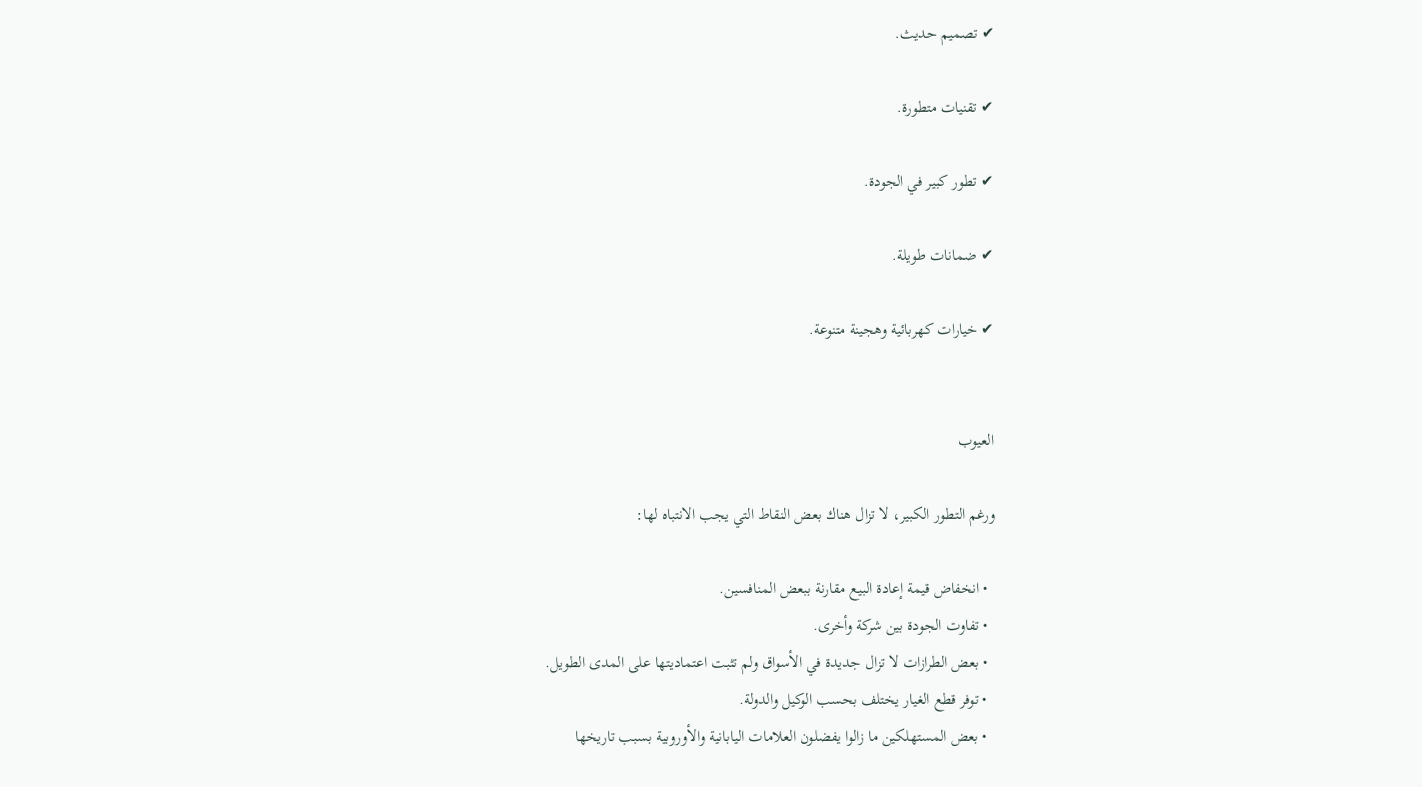✔ تصميم حديث.

✔ تقنيات متطورة.

✔ تطور كبير في الجودة.

✔ ضمانات طويلة.

✔ خيارات كهربائية وهجينة متنوعة.


العيوب

ورغم التطور الكبير، لا تزال هناك بعض النقاط التي يجب الانتباه لها:

  • انخفاض قيمة إعادة البيع مقارنة ببعض المنافسين.
  • تفاوت الجودة بين شركة وأخرى.
  • بعض الطرازات لا تزال جديدة في الأسواق ولم تثبت اعتماديتها على المدى الطويل.
  • توفر قطع الغيار يختلف بحسب الوكيل والدولة.
  • بعض المستهلكين ما زالوا يفضلون العلامات اليابانية والأوروبية بسبب تاريخها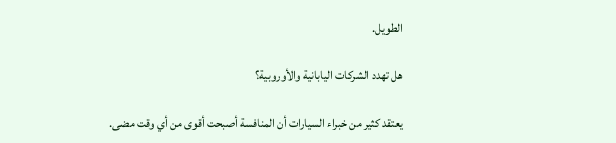الطويل.

هل تهدد الشركات اليابانية والأوروبية؟

يعتقد كثير من خبراء السيارات أن المنافسة أصبحت أقوى من أي وقت مضى.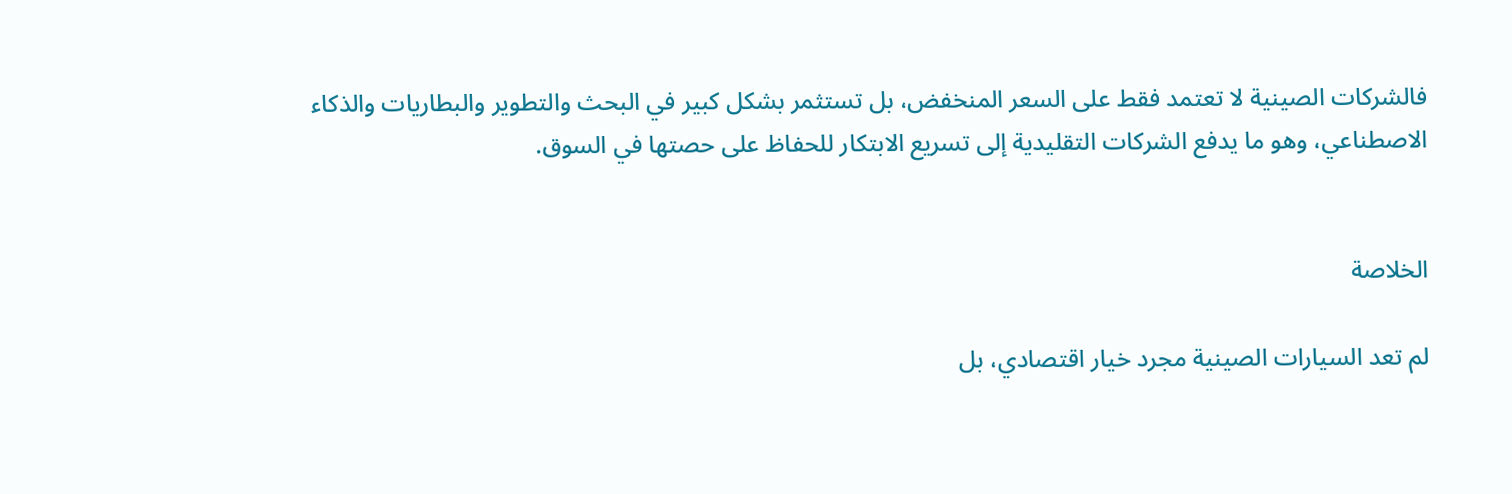فالشركات الصينية لا تعتمد فقط على السعر المنخفض، بل تستثمر بشكل كبير في البحث والتطوير والبطاريات والذكاء الاصطناعي، وهو ما يدفع الشركات التقليدية إلى تسريع الابتكار للحفاظ على حصتها في السوق.


الخلاصة

لم تعد السيارات الصينية مجرد خيار اقتصادي، بل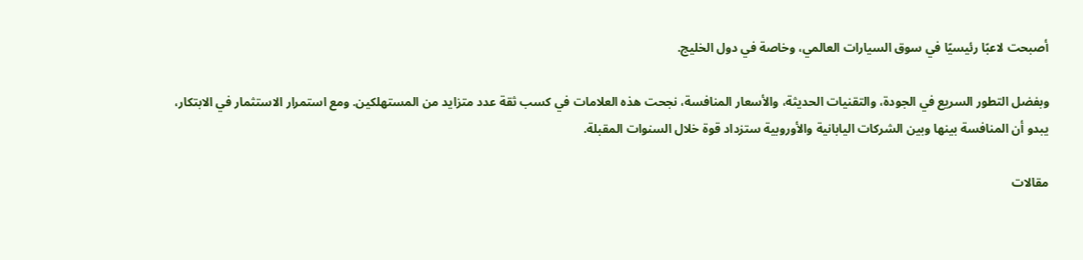أصبحت لاعبًا رئيسيًا في سوق السيارات العالمي، وخاصة في دول الخليج.

وبفضل التطور السريع في الجودة، والتقنيات الحديثة، والأسعار المنافسة، نجحت هذه العلامات في كسب ثقة عدد متزايد من المستهلكين. ومع استمرار الاستثمار في الابتكار، يبدو أن المنافسة بينها وبين الشركات اليابانية والأوروبية ستزداد قوة خلال السنوات المقبلة.

مقالات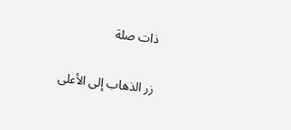ذات صلة

زر الذهاب إلى الأعلى